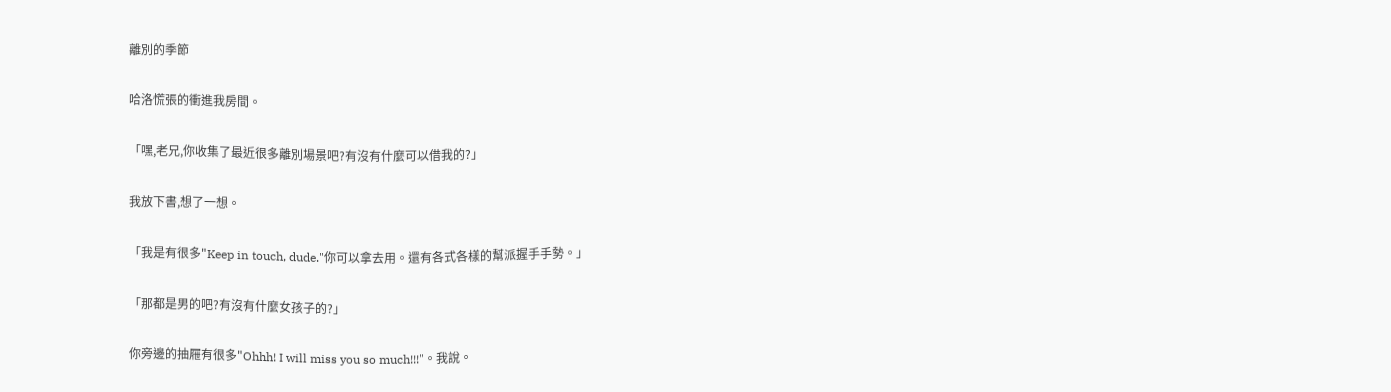離別的季節

哈洛慌張的衝進我房間。

「嘿,老兄,你收集了最近很多離別場景吧?有沒有什麼可以借我的?」

我放下書,想了一想。

「我是有很多"Keep in touch, dude."你可以拿去用。還有各式各樣的幫派握手手勢。」

「那都是男的吧?有沒有什麼女孩子的?」

你旁邊的抽屜有很多"Ohhh! I will miss you so much!!!"。我說。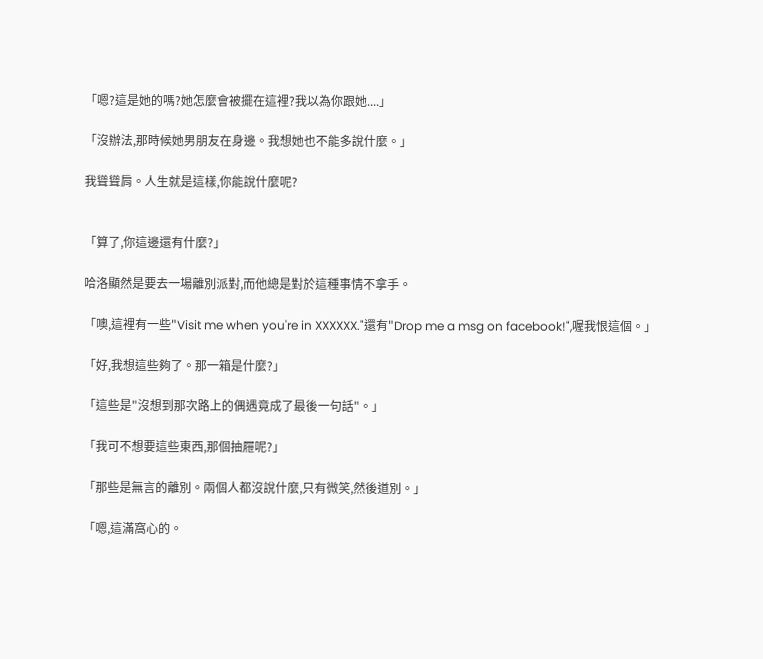「嗯?這是她的嗎?她怎麼會被擺在這裡?我以為你跟她....」

「沒辦法,那時候她男朋友在身邊。我想她也不能多說什麼。」

我聳聳肩。人生就是這樣,你能說什麼呢?


「算了,你這邊還有什麼?」

哈洛顯然是要去一場離別派對,而他總是對於這種事情不拿手。

「噢,這裡有一些"Visit me when you're in XXXXXX."還有"Drop me a msg on facebook!",喔我恨這個。」

「好,我想這些夠了。那一箱是什麼?」

「這些是"沒想到那次路上的偶遇竟成了最後一句話"。」

「我可不想要這些東西,那個抽屜呢?」

「那些是無言的離別。兩個人都沒說什麼,只有微笑,然後道別。」

「嗯,這滿窩心的。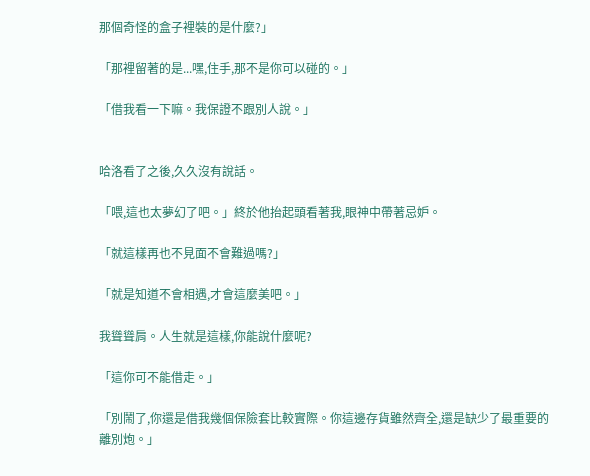那個奇怪的盒子裡裝的是什麼?」

「那裡留著的是...嘿,住手,那不是你可以碰的。」

「借我看一下嘛。我保證不跟別人說。」


哈洛看了之後,久久沒有說話。

「喂,這也太夢幻了吧。」終於他抬起頭看著我,眼神中帶著忌妒。

「就這樣再也不見面不會難過嗎?」

「就是知道不會相遇,才會這麼美吧。」

我聳聳肩。人生就是這樣,你能說什麼呢?

「這你可不能借走。」

「別鬧了,你還是借我幾個保險套比較實際。你這邊存貨雖然齊全,還是缺少了最重要的離別炮。」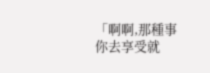「啊啊,那種事你去享受就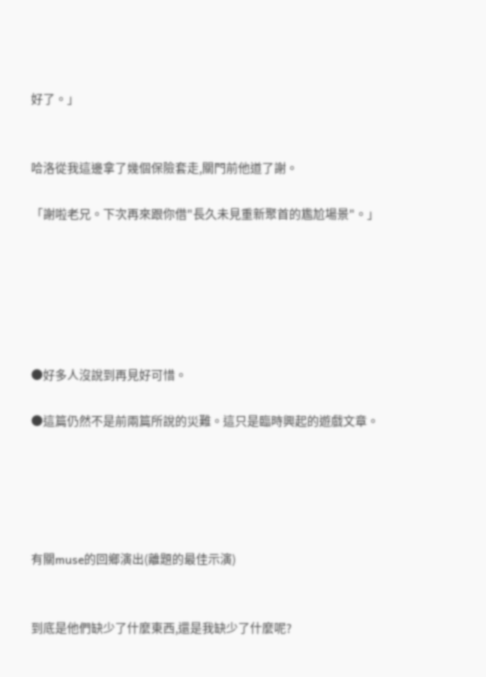好了。」


哈洛從我這邊拿了幾個保險套走,關門前他道了謝。

「謝啦老兄。下次再來跟你借"長久未見重新聚首的尷尬場景"。」






●好多人沒說到再見好可惜。

●這篇仍然不是前兩篇所說的災難。這只是臨時興起的遊戲文章。





有關muse的回鄉演出(離題的最佳示演)


到底是他們缺少了什麼東西,還是我缺少了什麼呢?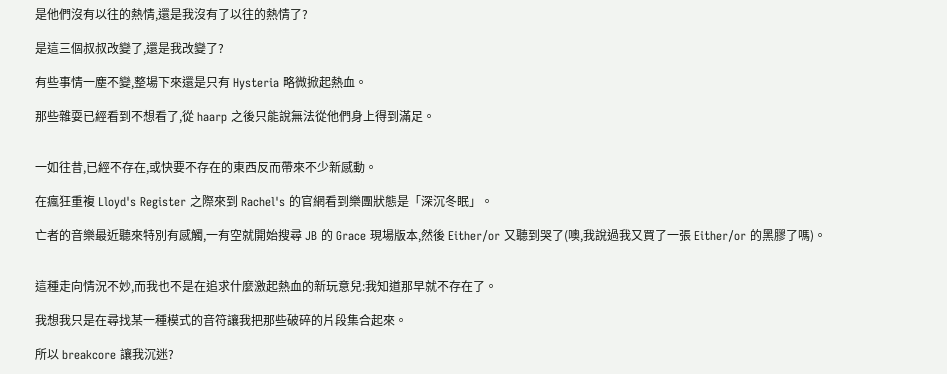是他們沒有以往的熱情,還是我沒有了以往的熱情了?

是這三個叔叔改變了,還是我改變了?

有些事情一塵不變,整場下來還是只有 Hysteria 略微掀起熱血。

那些雜耍已經看到不想看了,從 haarp 之後只能說無法從他們身上得到滿足。


一如往昔,已經不存在,或快要不存在的東西反而帶來不少新感動。

在瘋狂重複 Lloyd's Register 之際來到 Rachel's 的官網看到樂團狀態是「深沉冬眠」。

亡者的音樂最近聽來特別有感觸,一有空就開始搜尋 JB 的 Grace 現場版本,然後 Either/or 又聽到哭了(噢,我說過我又買了一張 Either/or 的黑膠了嗎)。


這種走向情況不妙,而我也不是在追求什麼激起熱血的新玩意兒:我知道那早就不存在了。

我想我只是在尋找某一種模式的音符讓我把那些破碎的片段集合起來。

所以 breakcore 讓我沉迷?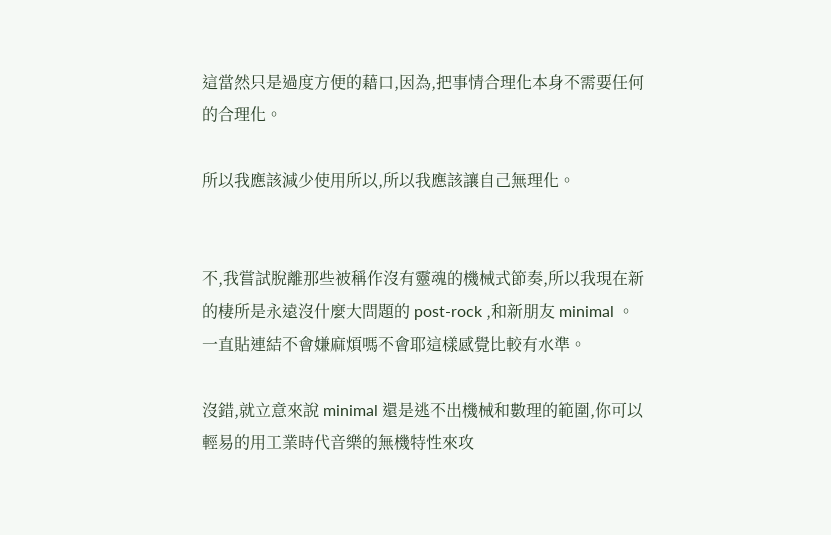這當然只是過度方便的藉口,因為,把事情合理化本身不需要任何的合理化。

所以我應該減少使用所以,所以我應該讓自己無理化。


不,我嘗試脫離那些被稱作沒有靈魂的機械式節奏,所以我現在新的棲所是永遠沒什麼大問題的 post-rock ,和新朋友 minimal 。一直貼連結不會嫌麻煩嗎不會耶這樣感覺比較有水準。

沒錯,就立意來說 minimal 還是逃不出機械和數理的範圍,你可以輕易的用工業時代音樂的無機特性來攻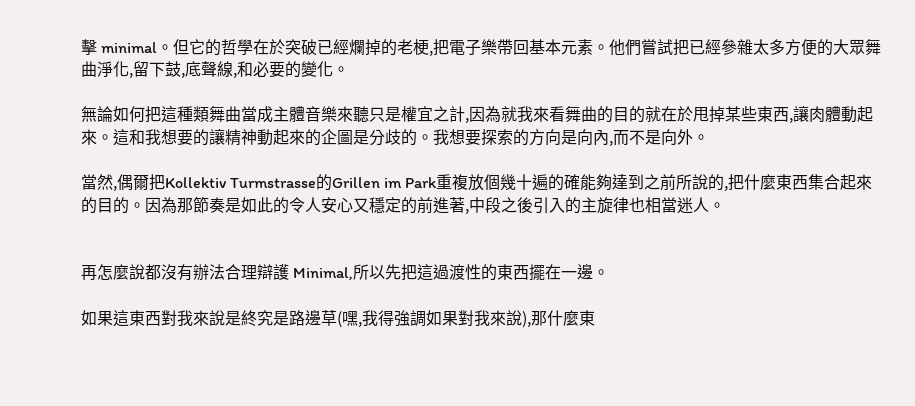擊 minimal。但它的哲學在於突破已經爛掉的老梗,把電子樂帶回基本元素。他們嘗試把已經參雜太多方便的大眾舞曲淨化,留下鼓,底聲線,和必要的變化。

無論如何把這種類舞曲當成主體音樂來聽只是權宜之計,因為就我來看舞曲的目的就在於甩掉某些東西,讓肉體動起來。這和我想要的讓精神動起來的企圖是分歧的。我想要探索的方向是向內,而不是向外。

當然,偶爾把Kollektiv Turmstrasse的Grillen im Park重複放個幾十遍的確能夠達到之前所說的,把什麼東西集合起來的目的。因為那節奏是如此的令人安心又穩定的前進著,中段之後引入的主旋律也相當迷人。


再怎麼說都沒有辦法合理辯護 Minimal,所以先把這過渡性的東西擺在一邊。

如果這東西對我來說是終究是路邊草(嘿,我得強調如果對我來說),那什麼東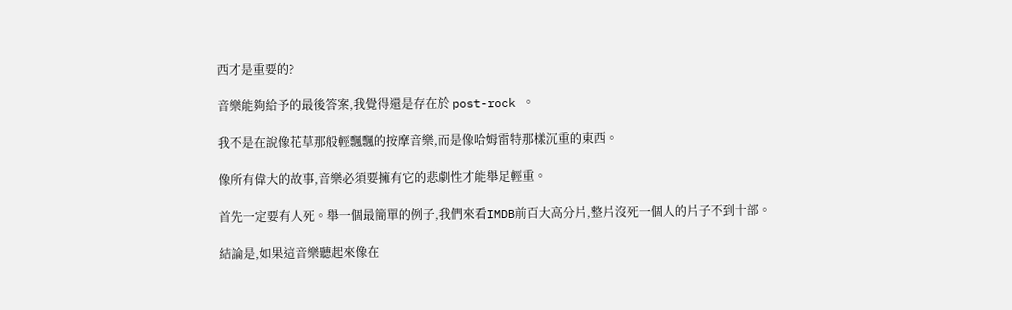西才是重要的?

音樂能夠給予的最後答案,我覺得還是存在於 post-rock 。

我不是在說像花草那般輕飄飄的按摩音樂,而是像哈姆雷特那樣沉重的東西。

像所有偉大的故事,音樂必須要擁有它的悲劇性才能舉足輕重。

首先一定要有人死。舉一個最簡單的例子,我們來看IMDB前百大高分片,整片沒死一個人的片子不到十部。

結論是,如果這音樂聽起來像在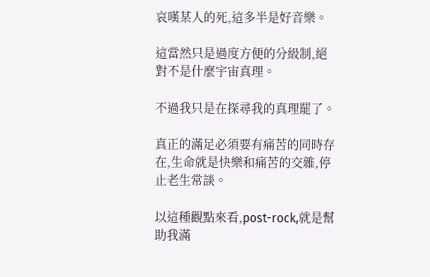哀嘆某人的死,這多半是好音樂。

這當然只是過度方便的分級制,絕對不是什麼宇宙真理。

不過我只是在探尋我的真理罷了。

真正的滿足必須要有痛苦的同時存在,生命就是快樂和痛苦的交雜,停止老生常談。

以這種觀點來看,post-rock,就是幫助我滿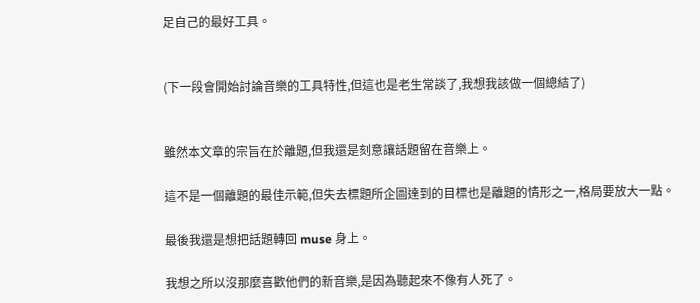足自己的最好工具。


(下一段會開始討論音樂的工具特性,但這也是老生常談了,我想我該做一個總結了)


雖然本文章的宗旨在於離題,但我還是刻意讓話題留在音樂上。

這不是一個離題的最佳示範,但失去標題所企圖達到的目標也是離題的情形之一,格局要放大一點。

最後我還是想把話題轉回 muse 身上。

我想之所以沒那麼喜歡他們的新音樂,是因為聽起來不像有人死了。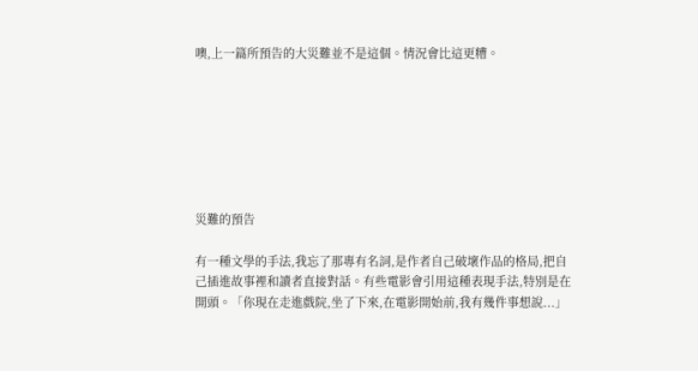噢,上一篇所預告的大災難並不是這個。情況會比這更糟。







災難的預告

有一種文學的手法,我忘了那專有名詞,是作者自己破壞作品的格局,把自己插進故事裡和讀者直接對話。有些電影會引用這種表現手法,特別是在開頭。「你現在走進戲院,坐了下來,在電影開始前,我有幾件事想說...」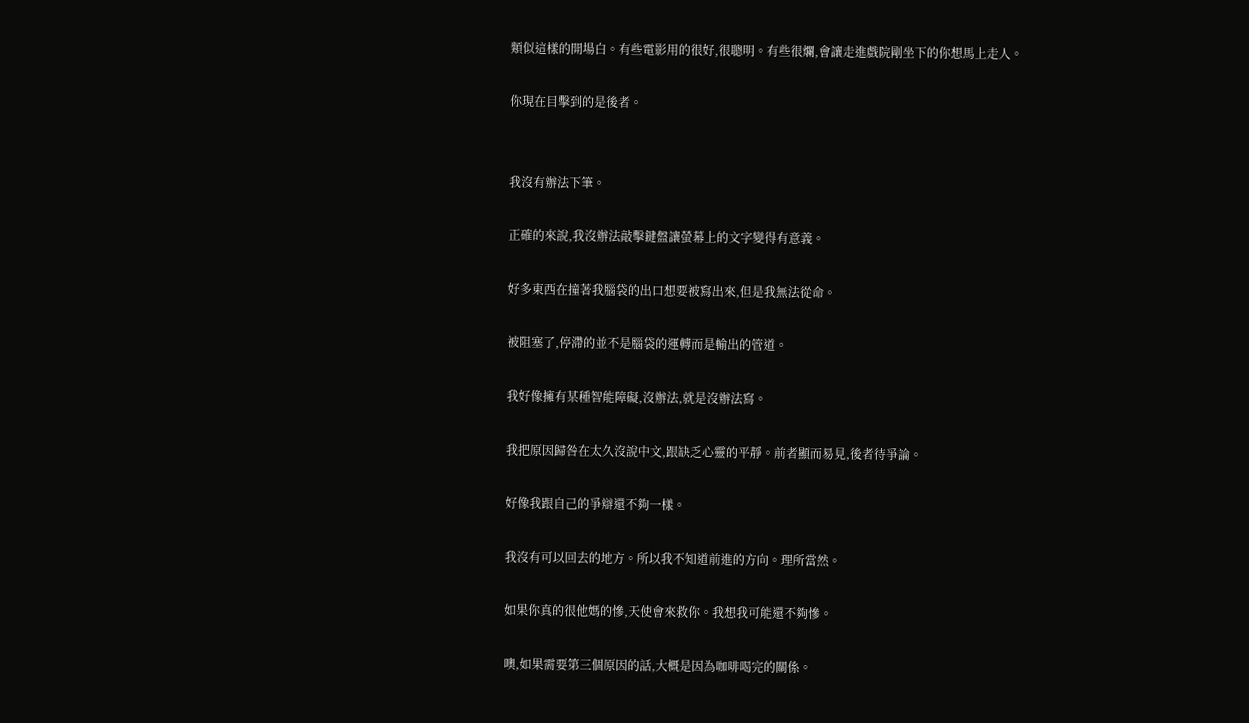類似這樣的開場白。有些電影用的很好,很聰明。有些很爛,會讓走進戲院剛坐下的你想馬上走人。

你現在目擊到的是後者。


我沒有辦法下筆。

正確的來說,我沒辦法敲擊鍵盤讓螢幕上的文字變得有意義。

好多東西在撞著我腦袋的出口想要被寫出來,但是我無法從命。

被阻塞了,停滯的並不是腦袋的運轉而是輸出的管道。

我好像擁有某種智能障礙,沒辦法,就是沒辦法寫。

我把原因歸咎在太久沒說中文,跟缺乏心靈的平靜。前者顯而易見,後者待爭論。

好像我跟自己的爭辯還不夠一樣。

我沒有可以回去的地方。所以我不知道前進的方向。理所當然。

如果你真的很他媽的慘,天使會來救你。我想我可能還不夠慘。

噢,如果需要第三個原因的話,大概是因為咖啡喝完的關係。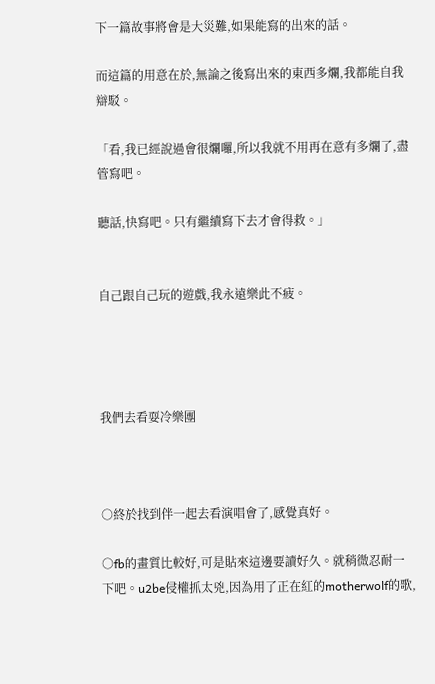下一篇故事將會是大災難,如果能寫的出來的話。

而這篇的用意在於,無論之後寫出來的東西多爛,我都能自我辯駁。

「看,我已經說過會很爛囉,所以我就不用再在意有多爛了,盡管寫吧。

聽話,快寫吧。只有繼續寫下去才會得救。」


自己跟自己玩的遊戲,我永遠樂此不疲。




我們去看耍冷樂團



○終於找到伴一起去看演唱會了,感覺真好。

○fb的畫質比較好,可是貼來這邊要讀好久。就稍微忍耐一下吧。u2be侵權抓太兇,因為用了正在紅的motherwolf的歌,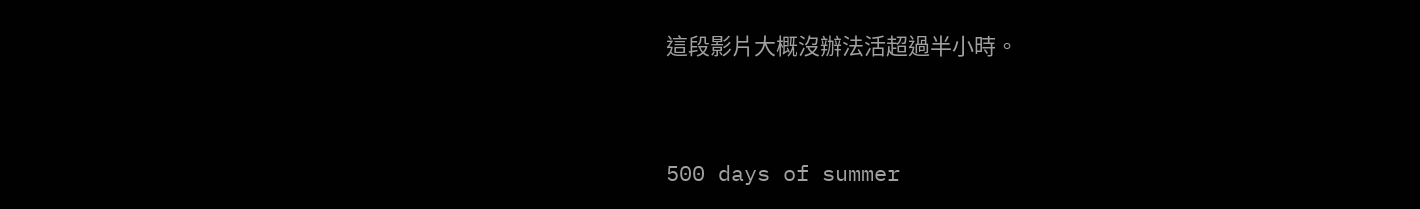這段影片大概沒辦法活超過半小時。



500 days of summer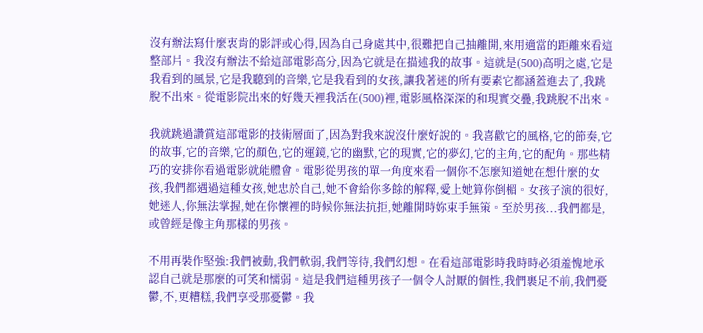沒有辦法寫什麼衷肯的影評或心得,因為自己身處其中,很難把自己抽離開,來用適當的距離來看這整部片。我沒有辦法不給這部電影高分,因為它就是在描述我的故事。這就是(500)高明之處,它是我看到的風景,它是我聽到的音樂,它是我看到的女孩,讓我著迷的所有要素它都涵蓋進去了,我跳脫不出來。從電影院出來的好幾天裡我活在(500)裡,電影風格深深的和現實交疊,我跳脫不出來。

我就跳過讚賞這部電影的技術層面了,因為對我來說沒什麼好說的。我喜歡它的風格,它的節奏,它的故事,它的音樂,它的顏色,它的運鏡,它的幽默,它的現實,它的夢幻,它的主角,它的配角。那些精巧的安排你看過電影就能體會。電影從男孩的單一角度來看一個你不怎麼知道她在想什麼的女孩,我們都遇過這種女孩,她忠於自己,她不會給你多餘的解釋,愛上她算你倒楣。女孩子演的很好,她迷人,你無法掌握,她在你懷裡的時候你無法抗拒,她離開時妳束手無策。至於男孩...我們都是,或曾經是像主角那樣的男孩。

不用再裝作堅強:我們被動,我們軟弱,我們等待,我們幻想。在看這部電影時我時時必須羞愧地承認自己就是那麼的可笑和懦弱。這是我們這種男孩子一個令人討厭的個性,我們裹足不前,我們憂鬱,不,更糟糕,我們享受那憂鬱。我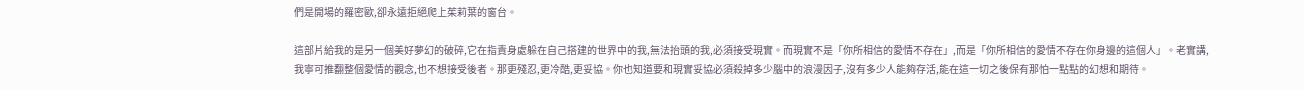們是開場的羅密歐,卻永遠拒絕爬上茱莉葉的窗台。

這部片給我的是另一個美好夢幻的破碎,它在指責身處躲在自己搭建的世界中的我,無法抬頭的我,必須接受現實。而現實不是「你所相信的愛情不存在」,而是「你所相信的愛情不存在你身邊的這個人」。老實講,我寧可推翻整個愛情的觀念,也不想接受後者。那更殘忍,更冷酷,更妥協。你也知道要和現實妥協必須殺掉多少腦中的浪漫因子,沒有多少人能夠存活,能在這一切之後保有那怕一點點的幻想和期待。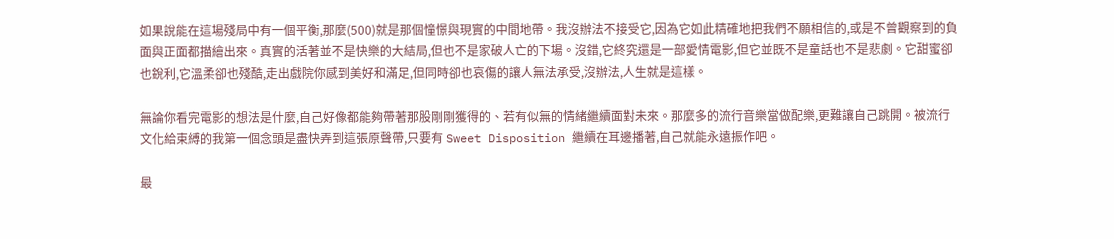如果說能在這場殘局中有一個平衡,那麼(500)就是那個憧憬與現實的中間地帶。我沒辦法不接受它,因為它如此精確地把我們不願相信的,或是不曾觀察到的負面與正面都描繪出來。真實的活著並不是快樂的大結局,但也不是家破人亡的下場。沒錯,它終究還是一部愛情電影,但它並既不是童話也不是悲劇。它甜蜜卻也銳利,它溫柔卻也殘酷,走出戲院你感到美好和滿足,但同時卻也哀傷的讓人無法承受,沒辦法,人生就是這樣。

無論你看完電影的想法是什麼,自己好像都能夠帶著那股剛剛獲得的、若有似無的情緒繼續面對未來。那麼多的流行音樂當做配樂,更難讓自己跳開。被流行文化給束縛的我第一個念頭是盡快弄到這張原聲帶,只要有 Sweet Disposition 繼續在耳邊播著,自己就能永遠振作吧。

最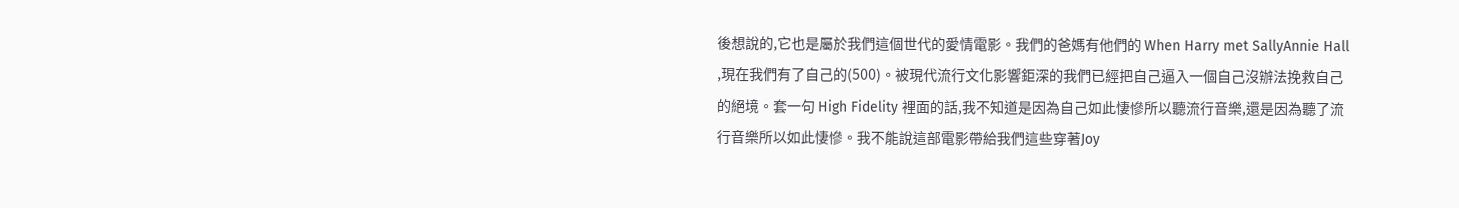後想說的,它也是屬於我們這個世代的愛情電影。我們的爸媽有他們的 When Harry met SallyAnnie Hall ,現在我們有了自己的(500)。被現代流行文化影響鉅深的我們已經把自己逼入一個自己沒辦法挽救自己的絕境。套一句 High Fidelity 裡面的話,我不知道是因為自己如此悽慘所以聽流行音樂,還是因為聽了流行音樂所以如此悽慘。我不能說這部電影帶給我們這些穿著Joy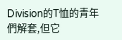Division的T恤的青年們解套,但它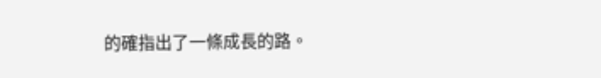的確指出了一條成長的路。